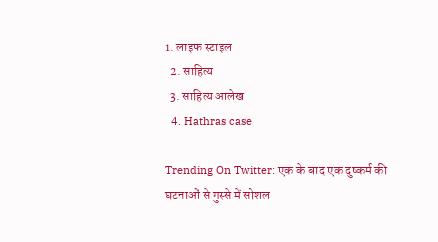1. लाइफ स्‍टाइल
  2. साहित्य
  3. साहित्य आलेख
  4. Hathras case

Trending On Twitter: एक के बाद एक दुष्‍कर्म की घटनाओं से गुस्‍से में सोशल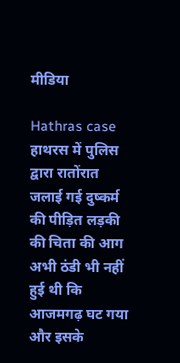मीडि‍या

Hathras case
हाथरस में पुलि‍स द्वारा रातोंरात जलाई गई दुष्‍कर्म की पीड़ि‍त लड़की की चिता की आग अभी ठंडी भी नहीं हुई थी कि आजमगढ़ घट गया और इसके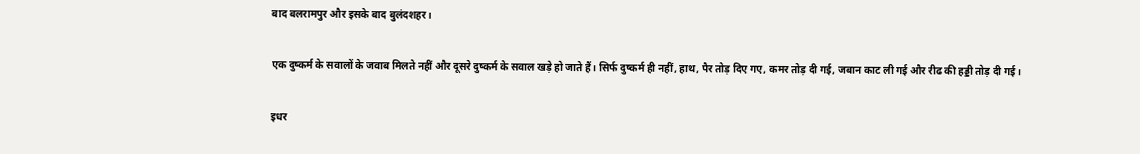बाद बलरामपुर और इसके बाद बुलंदशहर।

एक दुष्‍कर्म के सवालों के जवाब मिलते नहीं और दूसरे दुष्‍कर्म के सवाल खड़े हो जाते हैं। सिर्फ दुष्‍कर्म ही नहीं, हाथ, पैर तोड़ दिए गए, कमर तोड़ दी गई, जबान काट ली गई और रीढ की हड्डी तोड़ दी गई।

इधर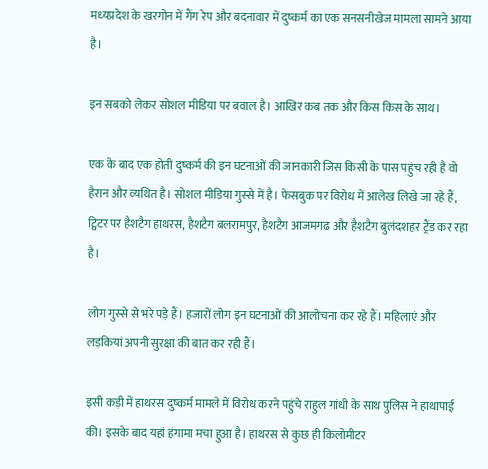मध्‍यप्रदेश के खरगोन में गैंग रेप और बदनावार में दुष्‍कर्म का एक सनसनीखेज मामला सामने आया है।

इन सबको लेकर सोशल मीडि‍या पर बवाल है। आखि‍र कब तक और किस किस के साथ।

एक के बाद एक होती दुष्‍कर्म की इन घटनाओं की जानकारी जिस किसी के पास पहुंच रही है वो हैरान और व्‍यथि‍त है। सोशल मीडि‍या गुस्‍से में है। फेसबुक पर विरोध में आलेख लिखे जा रहे हैं, ट्व‍िटर पर हैशटैग हाथरस, हैशटैग बलरामपुर, हैशटैग आजमगढ और हैशटैग बुलंदशहर ट्रैंड कर रहा है।

लोग गुस्‍से से भरे पड़े हैं। हजारों लोग इन घटनाओं की आलोचना कर रहे हैं। महिलाएं और लड़कि‍यां अपनी सुरक्षा की बात कर रही हैं।

इसी कड़ी में हाथरस दुष्‍कर्म मामले में विरोध करने पहुंचे राहुल गांधी के साथ पुलिस ने हाथापाई की। इसके बाद यहां हंगामा मचा हुआ है। हाथरस से कुछ ही कि‍लोमीटर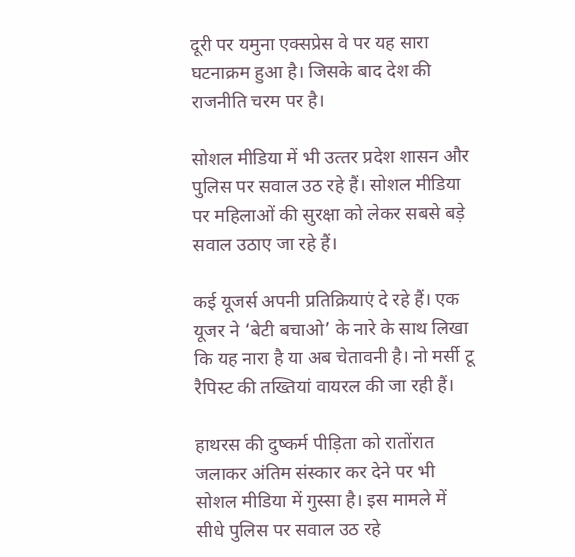दूरी पर यमुना एक्‍सप्रेस वे पर यह सारा घटनाक्रम हुआ है। जिसके बाद देश की राजनीति‍ चरम पर है।

सोशल मीडि‍या में भी उत्‍तर प्रदेश शासन और पुलिस पर सवाल उठ रहे हैं। सोशल मीडि‍या पर महिलाओं की सुरक्षा को लेकर सबसे बड़े सवाल उठाए जा रहे हैं।

कई यूजर्स अपनी प्रति‍क्र‍ियाएं दे रहे हैं। एक यूजर ने ‘बेटी बचाओ’ के नारे के साथ लिखा कि यह नारा है या अब चेतावनी है। नो मर्सी टू रैपिस्‍ट की तख्‍त‍ियां वायरल की जा रही हैं।

हाथरस की दुष्‍कर्म पीड़ि‍ता को रातोंरात जलाकर अंति‍म संस्‍कार कर देने पर भी सोशल मीडि‍या में गुस्‍सा है। इस मामले में सीधे पुलिस पर सवाल उठ रहे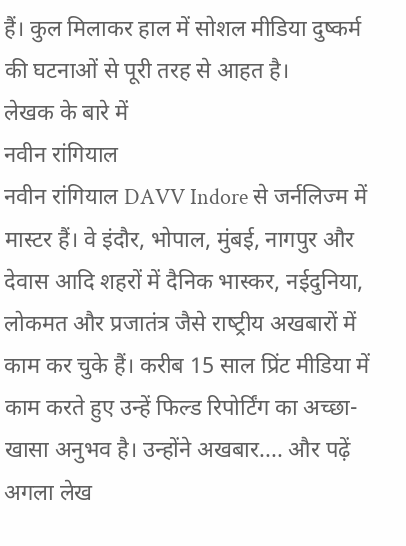हैं। कुल मिलाकर हाल में सोशल मीडि‍या दुष्‍कर्म की घटनाओं से पूरी तरह से आहत है।
लेखक के बारे में
नवीन रांगियाल
नवीन रांगियाल DAVV Indore से जर्नलिज्‍म में मास्‍टर हैं। वे इंदौर, भोपाल, मुंबई, नागपुर और देवास आदि शहरों में दैनिक भास्‍कर, नईदुनिया, लोकमत और प्रजातंत्र जैसे राष्‍ट्रीय अखबारों में काम कर चुके हैं। करीब 15 साल प्रिंट मीडिया में काम करते हुए उन्‍हें फिल्‍ड रिपोर्टिंग का अच्‍छा-खासा अनुभव है। उन्‍होंने अखबार.... और पढ़ें
अगला लेख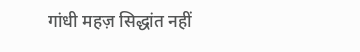गांधी महज़ सिद्धांत नहीं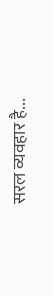सरल व्यवहार है...